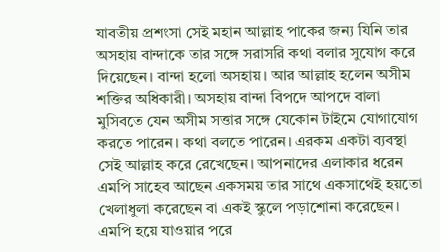যাবতীয় প্রশংসা সেই মহান আল্লাহ পাকের জন্য যিনি তার অসহায় বান্দাকে তার সঙ্গে সরাসরি কথা বলার সুযোগ করে দিয়েছেন। বান্দা হলো অসহায়। আর আল্লাহ হলেন অসীম শক্তির অধিকারী। অসহায় বান্দা বিপদে আপদে বালা মুসিবতে যেন অসীম সত্তার সঙ্গে যেকোন টাইমে যোগাযোগ করতে পারেন। কথা বলতে পারেন। এরকম একটা ব্যবস্থা সেই আল্লাহ করে রেখেছেন। আপনাদের এলাকার ধরেন এমপি সাহেব আছেন একসময় তার সাথে একসাথেই হয়তো খেলাধুলা করেছেন বা একই স্কুলে পড়াশোনা করেছেন। এমপি হয়ে যাওয়ার পরে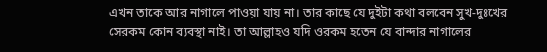এখন তাকে আর নাগালে পাওয়া যায় না। তার কাছে যে দুইটা কথা বলবেন সুখ-দুঃখের সেরকম কোন ব্যবস্থা নাই। তা আল্লাহও যদি ওরকম হতেন যে বান্দার নাগালের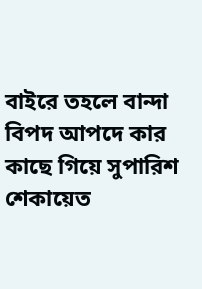বাইরে তহলে বান্দা বিপদ আপদে কার কাছে গিয়ে সুপারিশ শেকায়েত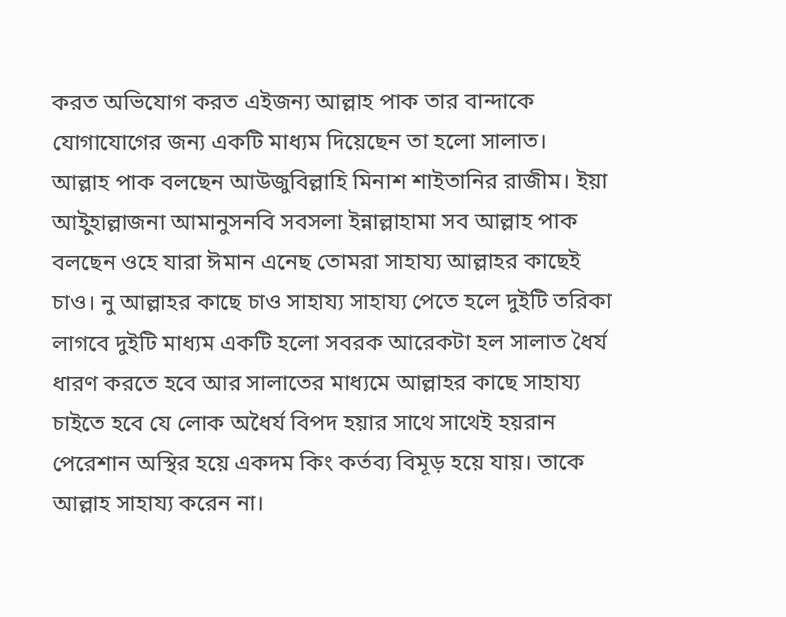করত অভিযোগ করত এইজন্য আল্লাহ পাক তার বান্দাকে যোগাযোগের জন্য একটি মাধ্যম দিয়েছেন তা হলো সালাত।
আল্লাহ পাক বলছেন আউজুবিল্লাহি মিনাশ শাইতানির রাজীম। ইয়া আইুহাল্লাজনা আমানুসনবি সবসলা ইন্নাল্লাহামা সব আল্লাহ পাক বলছেন ওহে যারা ঈমান এনেছ তোমরা সাহায্য আল্লাহর কাছেই চাও। নু আল্লাহর কাছে চাও সাহায্য সাহায্য পেতে হলে দুইটি তরিকা লাগবে দুইটি মাধ্যম একটি হলো সবরক আরেকটা হল সালাত ধৈর্য ধারণ করতে হবে আর সালাতের মাধ্যমে আল্লাহর কাছে সাহায্য চাইতে হবে যে লোক অধৈর্য বিপদ হয়ার সাথে সাথেই হয়রান পেরেশান অস্থির হয়ে একদম কিং কর্তব্য বিমূড় হয়ে যায়। তাকে আল্লাহ সাহায্য করেন না।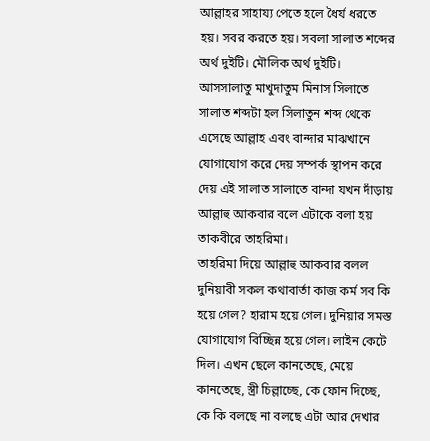আল্লাহর সাহায্য পেতে হলে ধৈর্য ধরতে হয়। সবর করতে হয়। সবলা সালাত শব্দের অর্থ দুইটি। মৌলিক অর্থ দুইটি। আসসালাতু মাখুদাতুম মিনাস সিলাতে সালাত শব্দটা হল সিলাতুন শব্দ থেকে এসেছে আল্লাহ এবং বান্দার মাঝখানে যোগাযোগ করে দেয় সম্পর্ক স্থাপন করে দেয় এই সালাত সালাতে বান্দা যখন দাঁড়ায় আল্লাহু আকবার বলে এটাকে বলা হয় তাকবীরে তাহরিমা।
তাহরিমা দিয়ে আল্লাহু আকবার বলল দুনিয়াবী সকল কথাবার্তা কাজ কর্ম সব কি হয়ে গেল? হারাম হয়ে গেল। দুনিয়ার সমস্ত যোগাযোগ বিচ্ছিন্ন হয়ে গেল। লাইন কেটে দিল। এখন ছেলে কানতেছে, মেয়ে কানতেছে, স্ত্রী চিল্লাচ্ছে, কে ফোন দিচ্ছে, কে কি বলছে না বলছে এটা আর দেখার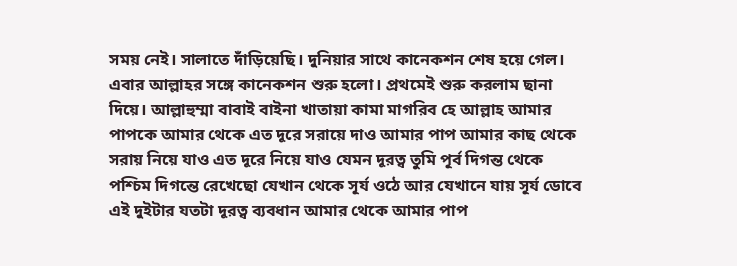সময় নেই। সালাতে দাঁড়িয়েছি। দুনিয়ার সাথে কানেকশন শেষ হয়ে গেল। এবার আল্লাহর সঙ্গে কানেকশন শুরু হলো। প্রথমেই শুরু করলাম ছানা দিয়ে। আল্লাহুম্মা বাবাই বাইনা খাতায়া কামা মাগরিব হে আল্লাহ আমার পাপকে আমার থেকে এত দূরে সরায়ে দাও আমার পাপ আমার কাছ থেকে সরায় নিয়ে যাও এত দূরে নিয়ে যাও যেমন দূরত্ব তুমি পূর্ব দিগন্ত থেকে পশ্চিম দিগন্তে রেখেছো যেখান থেকে সূর্য ওঠে আর যেখানে যায় সূর্য ডোবে এই দুইটার যতটা দূরত্ব ব্যবধান আমার থেকে আমার পাপ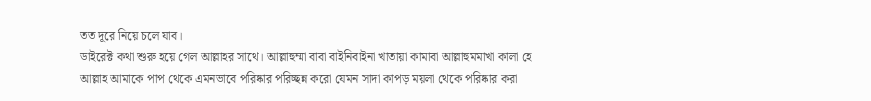তত দূরে নিয়ে চলে যাব।
ডাইরেক্ট কথা শুরু হয়ে গেল আল্লাহর সাথে। আল্লাহুম্মা বাবা বাইনিবাইনা খাতায়া কামাবা আল্লাহুমমাখা কালা হে আল্লাহ আমাকে পাপ থেকে এমনভাবে পরিষ্কার পরিচ্ছন্ন করো যেমন সাদা কাপড় ময়লা থেকে পরিষ্কার করা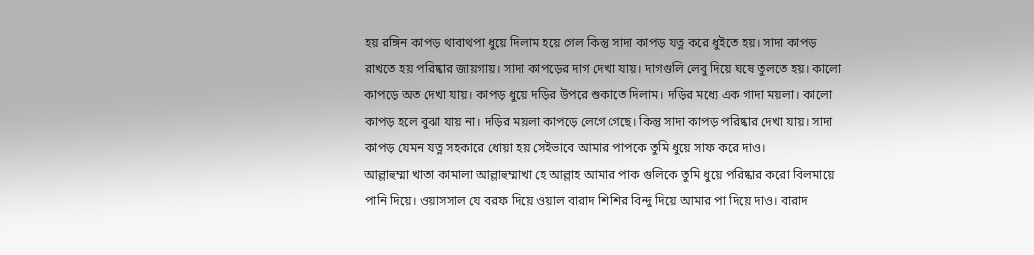হয় রঙ্গিন কাপড় থাবাথপা ধুয়ে দিলাম হয়ে গেল কিন্তু সাদা কাপড় যত্ন করে ধুইতে হয়। সাদা কাপড় রাখতে হয় পরিষ্কার জায়গায়। সাদা কাপড়ের দাগ দেখা যায়। দাগগুলি লেবু দিয়ে ঘষে তুলতে হয়। কালো কাপড়ে অত দেখা যায়। কাপড় ধুয়ে দড়ির উপরে শুকাতে দিলাম। দড়ির মধ্যে এক গাদা ময়লা। কালো কাপড় হলে বুঝা যায় না। দড়ির ময়লা কাপড়ে লেগে গেছে। কিন্তু সাদা কাপড় পরিষ্কার দেখা যায়। সাদা কাপড় যেমন যত্ন সহকারে ধোয়া হয় সেইভাবে আমার পাপকে তুমি ধুয়ে সাফ করে দাও।
আল্লাহুম্মা খাতা কামালা আল্লাহুম্মাখা হে আল্লাহ আমার পাক গুলিকে তুমি ধুয়ে পরিষ্কার করো বিলমায়ে পানি দিয়ে। ওয়াসসাল যে বরফ দিয়ে ওয়াল বারাদ শিশির বিন্দু দিয়ে আমার পা দিয়ে দাও। বারাদ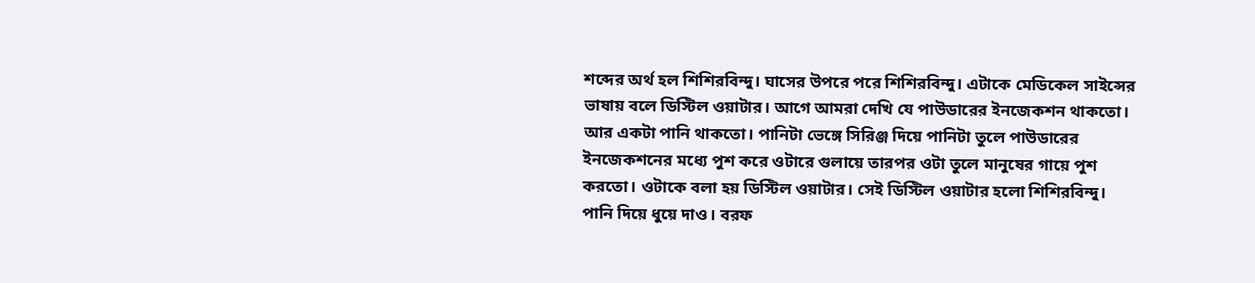শব্দের অর্থ হল শিশিরবিন্দু। ঘাসের উপরে পরে শিশিরবিন্দু। এটাকে মেডিকেল সাইন্সের ভাষায় বলে ডিস্টিল ওয়াটার। আগে আমরা দেখি যে পাউডারের ইনজেকশন থাকতো। আর একটা পানি থাকতো। পানিটা ভেঙ্গে সিরিঞ্জ দিয়ে পানিটা তুলে পাউডারের ইনজেকশনের মধ্যে পুশ করে ওটারে গুলায়ে তারপর ওটা তুলে মানুষের গায়ে পুশ করতো। ওটাকে বলা হয় ডিস্টিল ওয়াটার। সেই ডিস্টিল ওয়াটার হলো শিশিরবিন্দু। পানি দিয়ে ধুয়ে দাও। বরফ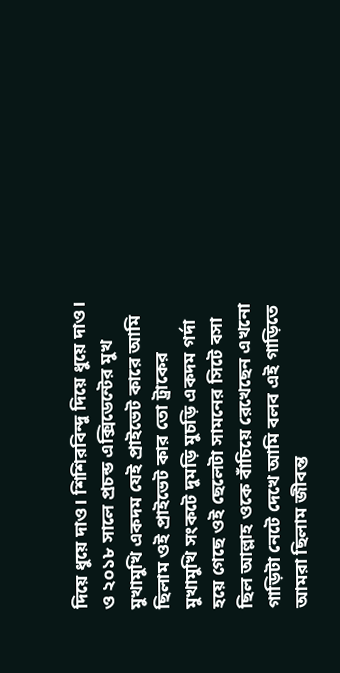দিয়ে ধুয়ে দাও। শিশিরবিন্দু দিয়ে ধুয়ে দাও। ও ২০১৮ সালে প্রচন্ড এক্সিডেন্টের মুখ মুখামুখি একদম যেই প্রাইভেট কারে আমি ছিলাম ওই প্রাইভেট কার তো ট্রাকের মুখামুখি সংকটে দুমড়ি মুচড়ি একদম গর্দা হয়ে গেছে ওই ছেলেটা সামনের সিটে বসা ছিল আল্লাহ ওকে বাঁচিয়ে রেখেছেন এখনো গাড়িটা নেটে দেখে আমি বলব এই গাড়িতে আমরা ছিলাম জীবন্ত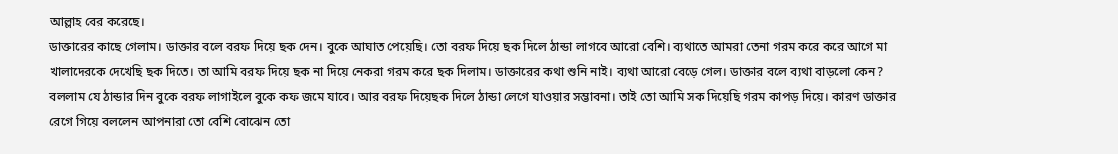আল্লাহ বের করেছে।
ডাক্তারের কাছে গেলাম। ডাক্তার বলে বরফ দিয়ে ছক দেন। বুকে আঘাত পেয়েছি। তো বরফ দিয়ে ছক দিলে ঠান্ডা লাগবে আরো বেশি। ব্যথাতে আমরা তেনা গরম করে করে আগে মা খালাদেরকে দেখেছি ছক দিতে। তা আমি বরফ দিয়ে ছক না দিয়ে নেকরা গরম করে ছক দিলাম। ডাক্তারের কথা শুনি নাই। ব্যথা আরো বেড়ে গেল। ডাক্তার বলে ব্যথা বাড়লো কেন? বললাম যে ঠান্ডার দিন বুকে বরফ লাগাইলে বুকে কফ জমে যাবে। আর বরফ দিয়েছক দিলে ঠান্ডা লেগে যাওয়ার সম্ভাবনা। তাই তো আমি সক দিয়েছি গরম কাপড় দিয়ে। কারণ ডাক্তার রেগে গিয়ে বললেন আপনারা তো বেশি বোঝেন তো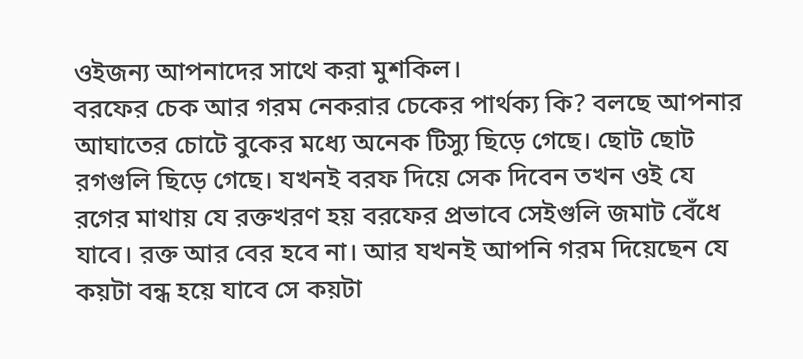ওইজন্য আপনাদের সাথে করা মুশকিল।
বরফের চেক আর গরম নেকরার চেকের পার্থক্য কি? বলছে আপনার আঘাতের চোটে বুকের মধ্যে অনেক টিস্যু ছিড়ে গেছে। ছোট ছোট রগগুলি ছিড়ে গেছে। যখনই বরফ দিয়ে সেক দিবেন তখন ওই যে রগের মাথায় যে রক্তখরণ হয় বরফের প্রভাবে সেইগুলি জমাট বেঁধে যাবে। রক্ত আর বের হবে না। আর যখনই আপনি গরম দিয়েছেন যে কয়টা বন্ধ হয়ে যাবে সে কয়টা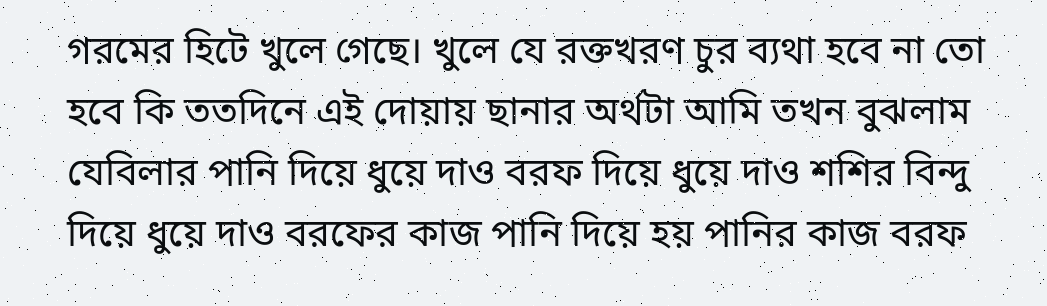গরমের হিটে খুলে গেছে। খুলে যে রক্তখরণ চুর ব্যথা হবে না তো হবে কি ততদিনে এই দোয়ায় ছানার অর্থটা আমি তখন বুঝলাম যেবিলার পানি দিয়ে ধুয়ে দাও বরফ দিয়ে ধুয়ে দাও শশির বিন্দু দিয়ে ধুয়ে দাও বরফের কাজ পানি দিয়ে হয় পানির কাজ বরফ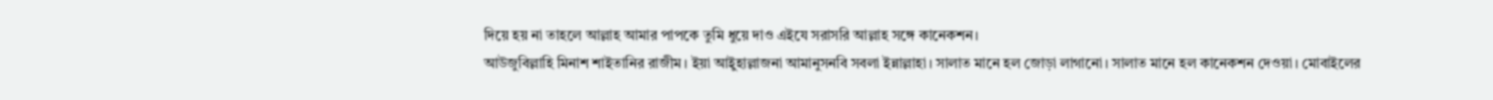দিয়ে হয় না তাহলে আল্লাহ আমার পাপকে তুমি ধুয়ে দাও এইযে সরাসরি আল্লাহ সঙ্গে কানেকশন।
আউজুবিল্লাহি মিনাশ শাইতানির রাজীম। ইয়া আইুহাল্লাজনা আমানুসনবি সবলা ইন্নাল্লাহা। সালাত মানে হল জোড়া লাগানো। সালাত মানে হল কানেকশন দেওয়া। মোবাইলের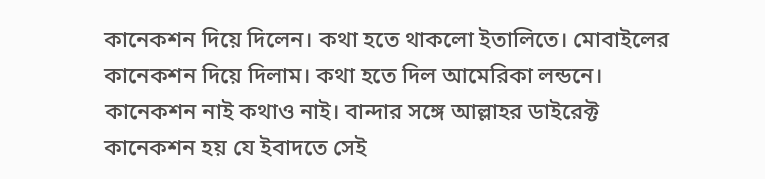কানেকশন দিয়ে দিলেন। কথা হতে থাকলো ইতালিতে। মোবাইলের কানেকশন দিয়ে দিলাম। কথা হতে দিল আমেরিকা লন্ডনে। কানেকশন নাই কথাও নাই। বান্দার সঙ্গে আল্লাহর ডাইরেক্ট কানেকশন হয় যে ইবাদতে সেই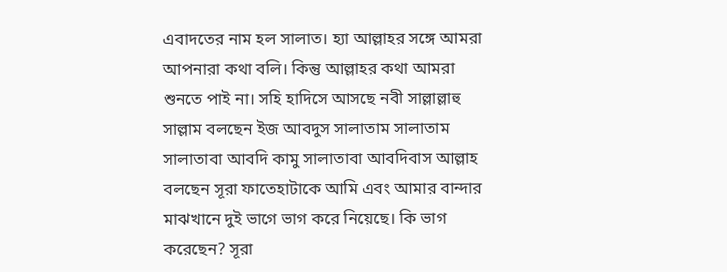এবাদতের নাম হল সালাত। হ্যা আল্লাহর সঙ্গে আমরা আপনারা কথা বলি। কিন্তু আল্লাহর কথা আমরা শুনতে পাই না। সহি হাদিসে আসছে নবী সাল্লাল্লাহু সাল্লাম বলছেন ইজ আবদুস সালাতাম সালাতাম সালাতাবা আবদি কামু সালাতাবা আবদিবাস আল্লাহ বলছেন সূরা ফাতেহাটাকে আমি এবং আমার বান্দার মাঝখানে দুই ভাগে ভাগ করে নিয়েছে। কি ভাগ করেছেন? সূরা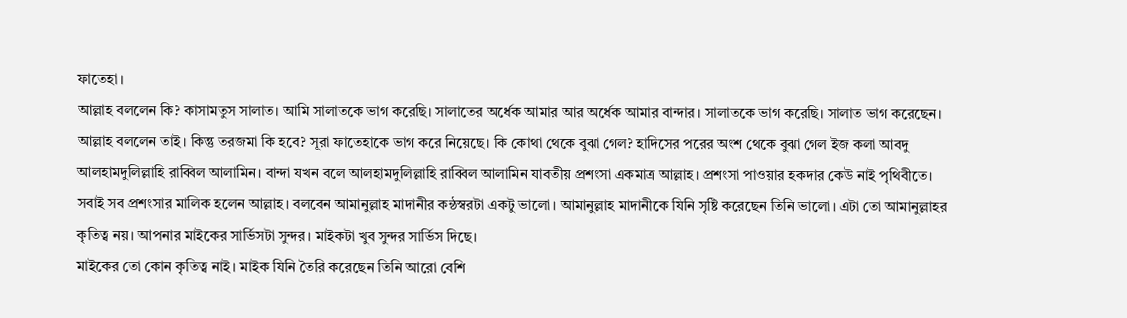ফাতেহা।
আল্লাহ বললেন কি? কাসামতুস সালাত। আমি সালাতকে ভাগ করেছি। সালাতের অর্ধেক আমার আর অর্ধেক আমার বান্দার। সালাতকে ভাগ করেছি। সালাত ভাগ করেছেন। আল্লাহ বললেন তাই। কিন্তু তরজমা কি হবে? সূরা ফাতেহাকে ভাগ করে নিয়েছে। কি কোথা থেকে বুঝা গেল? হাদিসের পরের অংশ থেকে বুঝা গেল ইজ কলা আবদু আলহামদুলিল্লাহি রাব্বিল আলামিন। বান্দা যখন বলে আলহামদুলিল্লাহি রাব্বিল আলামিন যাবতীয় প্রশংসা একমাত্র আল্লাহ। প্রশংসা পাওয়ার হকদার কেউ নাই পৃথিবীতে। সবাই সব প্রশংসার মালিক হলেন আল্লাহ। বলবেন আমানুল্লাহ মাদানীর কন্ঠস্বরটা একটু ভালো। আমানুল্লাহ মাদানীকে যিনি সৃষ্টি করেছেন তিনি ভালো। এটা তো আমানুল্লাহর কৃতিত্ব নয়। আপনার মাইকের সার্ভিসটা সুন্দর। মাইকটা খুব সুন্দর সার্ভিস দিছে।
মাইকের তো কোন কৃতিত্ব নাই। মাইক যিনি তৈরি করেছেন তিনি আরো বেশি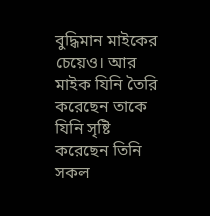বুদ্ধিমান মাইকের চেয়েও। আর মাইক যিনি তৈরি করেছেন তাকে যিনি সৃষ্টি করেছেন তিনি সকল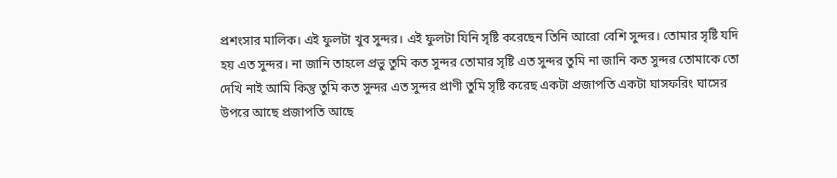প্রশংসার মালিক। এই ফুলটা খুব সুন্দর। এই ফুলটা যিনি সৃষ্টি করেছেন তিনি আরো বেশি সুন্দর। তোমার সৃষ্টি যদি হয় এত সুন্দর। না জানি তাহলে প্রভু তুমি কত সুন্দর তোমার সৃষ্টি এত সুন্দর তুমি না জানি কত সুন্দর তোমাকে তো দেখি নাই আমি কিন্তু তুমি কত সুন্দর এত সুন্দর প্রাণী তুমি সৃষ্টি করেছ একটা প্রজাপতি একটা ঘাসফরিং ঘাসের উপরে আছে প্রজাপতি আছে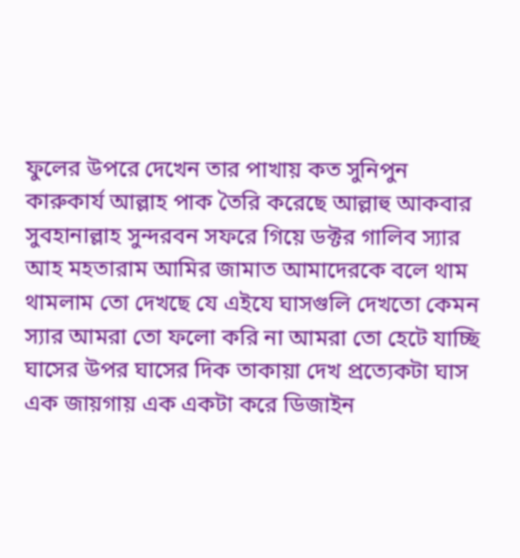ফুলের উপরে দেখেন তার পাখায় কত সুনিপুন কারুকার্য আল্লাহ পাক তৈরি করেছে আল্লাহু আকবার সুবহানাল্লাহ সুন্দরবন সফরে গিয়ে ডক্টর গালিব স্যার আহ মহতারাম আমির জামাত আমাদেরকে বলে থাম থামলাম তো দেখছে যে এইযে ঘাসগুলি দেখতো কেমন স্যার আমরা তো ফলো করি না আমরা তো হেটে যাচ্ছি ঘাসের উপর ঘাসের দিক তাকায়া দেখ প্রত্যেকটা ঘাস এক জায়গায় এক একটা করে ডিজাইন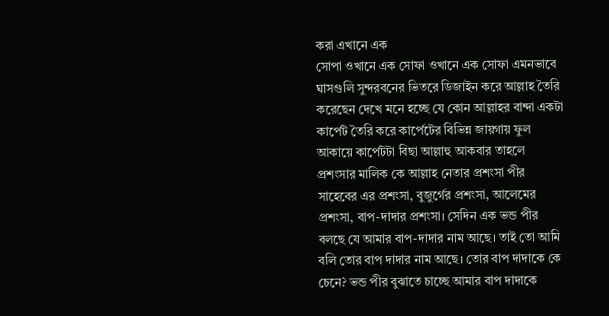করা এখানে এক
সোপা ওখানে এক সোফা ওখানে এক সোফা এমনভাবে ঘাসগুলি সুন্দরবনের ভিতরে ডিজাইন করে আল্লাহ তৈরি করেছেন দেখে মনে হচ্ছে যে কোন আল্লাহর বান্দা একটা কার্পেট তৈরি করে কার্পেটের বিভিন্ন জায়গায় ফুল আকায়ে কার্পেটটা বিছা আল্লাহু আকবার তাহলে প্রশংসার মালিক কে আল্লাহ নেতার প্রশংসা পীর সাহেবের এর প্রশংসা, বুজুর্গের প্রশংসা, আলেমের প্রশংসা, বাপ-দাদার প্রশংসা। সেদিন এক ভন্ড পীর বলছে যে আমার বাপ-দাদার নাম আছে। তাই তো আমি বলি তোর বাপ দাদার নাম আছে। তোর বাপ দাদাকে কে চেনে? ভন্ড পীর বুঝাতে চাচ্ছে আমার বাপ দাদাকে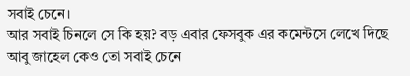সবাই চেনে।
আর সবাই চিনলে সে কি হয়? বড় এবার ফেসবুক এর কমেন্টসে লেখে দিছে আবু জাহেল কেও তো সবাই চেনে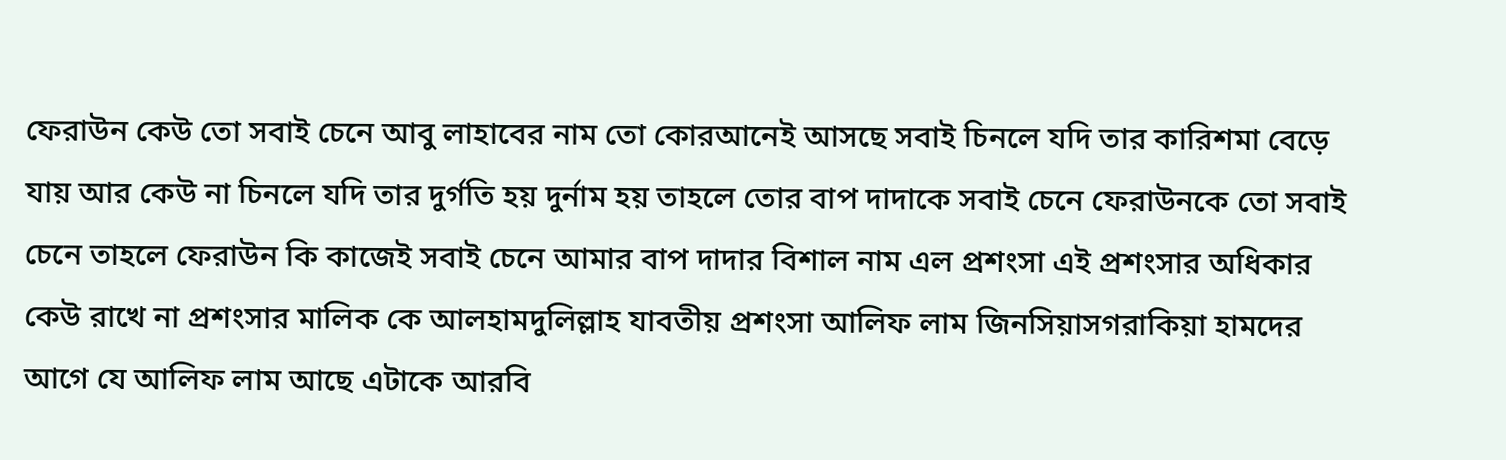ফেরাউন কেউ তো সবাই চেনে আবু লাহাবের নাম তো কোরআনেই আসছে সবাই চিনলে যদি তার কারিশমা বেড়ে যায় আর কেউ না চিনলে যদি তার দুর্গতি হয় দুর্নাম হয় তাহলে তোর বাপ দাদাকে সবাই চেনে ফেরাউনকে তো সবাই চেনে তাহলে ফেরাউন কি কাজেই সবাই চেনে আমার বাপ দাদার বিশাল নাম এল প্রশংসা এই প্রশংসার অধিকার কেউ রাখে না প্রশংসার মালিক কে আলহামদুলিল্লাহ যাবতীয় প্রশংসা আলিফ লাম জিনসিয়াসগরাকিয়া হামদের আগে যে আলিফ লাম আছে এটাকে আরবি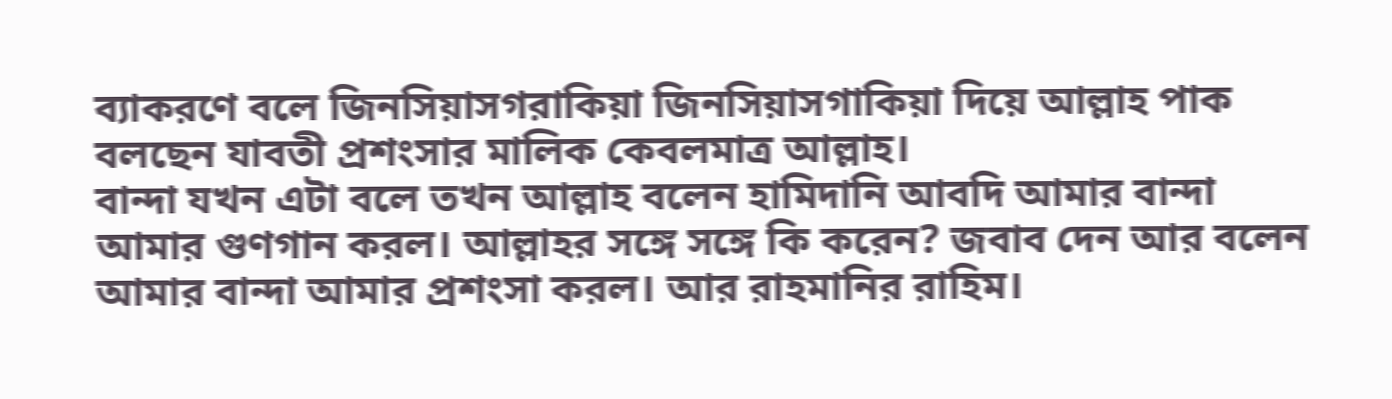ব্যাকরণে বলে জিনসিয়াসগরাকিয়া জিনসিয়াসগাকিয়া দিয়ে আল্লাহ পাক বলছেন যাবতী প্রশংসার মালিক কেবলমাত্র আল্লাহ।
বান্দা যখন এটা বলে তখন আল্লাহ বলেন হামিদানি আবদি আমার বান্দা আমার গুণগান করল। আল্লাহর সঙ্গে সঙ্গে কি করেন? জবাব দেন আর বলেন আমার বান্দা আমার প্রশংসা করল। আর রাহমানির রাহিম।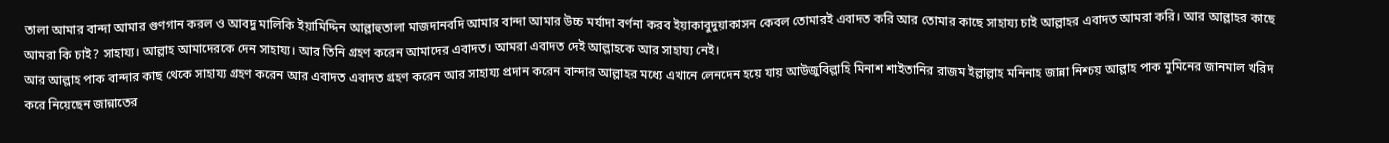তালা আমার বান্দা আমার গুণগান করল ও আবদু মালিকি ইয়ামিদ্দিন আল্লাহুতালা মাজদানবদি আমার বান্দা আমার উচ্চ মর্যাদা বর্ণনা করব ইয়াকাবুদুয়াকাসন কেবল তোমারই এবাদত করি আর তোমার কাছে সাহায্য চাই আল্লাহর এবাদত আমরা করি। আর আল্লাহর কাছে আমরা কি চাই? সাহায্য। আল্লাহ আমাদেরকে দেন সাহায্য। আর তিনি গ্রহণ করেন আমাদের এবাদত। আমরা এবাদত দেই আল্লাহকে আর সাহায্য নেই।
আর আল্লাহ পাক বান্দার কাছ থেকে সাহায্য গ্রহণ করেন আর এবাদত এবাদত গ্রহণ করেন আর সাহায্য প্রদান করেন বান্দার আল্লাহর মধ্যে এখানে লেনদেন হয়ে যায় আউজুবিল্লাহি মিনাশ শাইতানির রাজম ইল্লাল্লাহ মনিনাহ জান্না নিশ্চয় আল্লাহ পাক মুমিনের জানমাল খরিদ করে নিয়েছেন জান্নাতের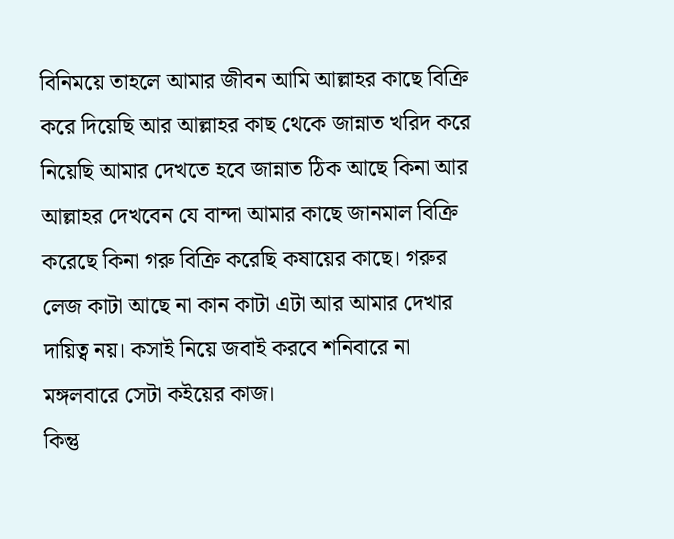বিনিময়ে তাহলে আমার জীবন আমি আল্লাহর কাছে বিক্রি করে দিয়েছি আর আল্লাহর কাছ থেকে জান্নাত খরিদ করে নিয়েছি আমার দেখতে হবে জান্নাত ঠিক আছে কিনা আর আল্লাহর দেখবেন যে বান্দা আমার কাছে জানমাল বিক্রি করেছে কিনা গরু বিক্রি করেছি কষায়ের কাছে। গরুর লেজ কাটা আছে না কান কাটা এটা আর আমার দেখার দায়িত্ব নয়। কসাই নিয়ে জবাই করবে শনিবারে না মঙ্গলবারে সেটা কইয়ের কাজ।
কিন্তু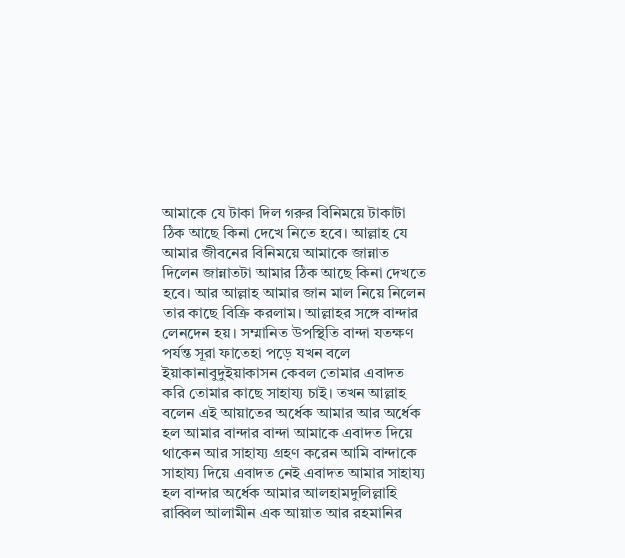আমাকে যে টাকা দিল গরুর বিনিময়ে টাকাটা ঠিক আছে কিনা দেখে নিতে হবে। আল্লাহ যে আমার জীবনের বিনিময়ে আমাকে জান্নাত দিলেন জান্নাতটা আমার ঠিক আছে কিনা দেখতে হবে। আর আল্লাহ আমার জান মাল নিয়ে নিলেন তার কাছে বিক্রি করলাম। আল্লাহর সঙ্গে বান্দার লেনদেন হয়। সম্মানিত উপস্থিতি বান্দা যতক্ষণ পর্যন্ত সূরা ফাতেহা পড়ে যখন বলে ইয়াকানাবুদুইয়াকাসন কেবল তোমার এবাদত করি তোমার কাছে সাহায্য চাই। তখন আল্লাহ বলেন এই আয়াতের অর্ধেক আমার আর অর্ধেক হল আমার বান্দার বান্দা আমাকে এবাদত দিয়ে থাকেন আর সাহায্য গ্রহণ করেন আমি বান্দাকে সাহায্য দিয়ে এবাদত নেই এবাদত আমার সাহায্য হল বান্দার অর্ধেক আমার আলহামদুলিল্লাহি রাব্বিল আলামীন এক আয়াত আর রহমানির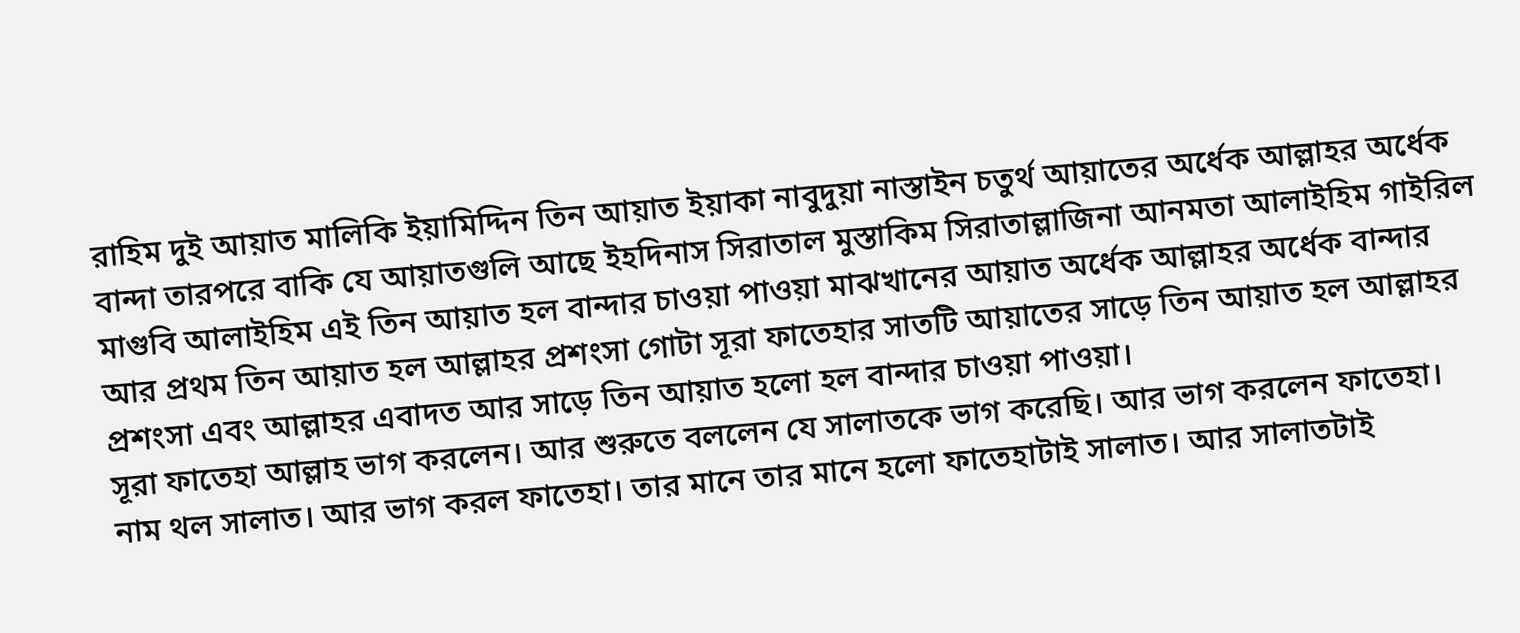রাহিম দুই আয়াত মালিকি ইয়ামিদ্দিন তিন আয়াত ইয়াকা নাবুদুয়া নাস্তাইন চতুর্থ আয়াতের অর্ধেক আল্লাহর অর্ধেক বান্দা তারপরে বাকি যে আয়াতগুলি আছে ইহদিনাস সিরাতাল মুস্তাকিম সিরাতাল্লাজিনা আনমতা আলাইহিম গাইরিল মাগুবি আলাইহিম এই তিন আয়াত হল বান্দার চাওয়া পাওয়া মাঝখানের আয়াত অর্ধেক আল্লাহর অর্ধেক বান্দার আর প্রথম তিন আয়াত হল আল্লাহর প্রশংসা গোটা সূরা ফাতেহার সাতটি আয়াতের সাড়ে তিন আয়াত হল আল্লাহর প্রশংসা এবং আল্লাহর এবাদত আর সাড়ে তিন আয়াত হলো হল বান্দার চাওয়া পাওয়া।
সূরা ফাতেহা আল্লাহ ভাগ করলেন। আর শুরুতে বললেন যে সালাতকে ভাগ করেছি। আর ভাগ করলেন ফাতেহা। নাম থল সালাত। আর ভাগ করল ফাতেহা। তার মানে তার মানে হলো ফাতেহাটাই সালাত। আর সালাতটাই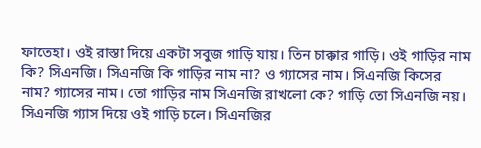ফাতেহা। ওই রাস্তা দিয়ে একটা সবুজ গাড়ি যায়। তিন চাক্কার গাড়ি। ওই গাড়ির নাম কি? সিএনজি। সিএনজি কি গাড়ির নাম না? ও গ্যাসের নাম। সিএনজি কিসের নাম? গ্যাসের নাম। তো গাড়ির নাম সিএনজি রাখলো কে? গাড়ি তো সিএনজি নয়। সিএনজি গ্যাস দিয়ে ওই গাড়ি চলে। সিএনজির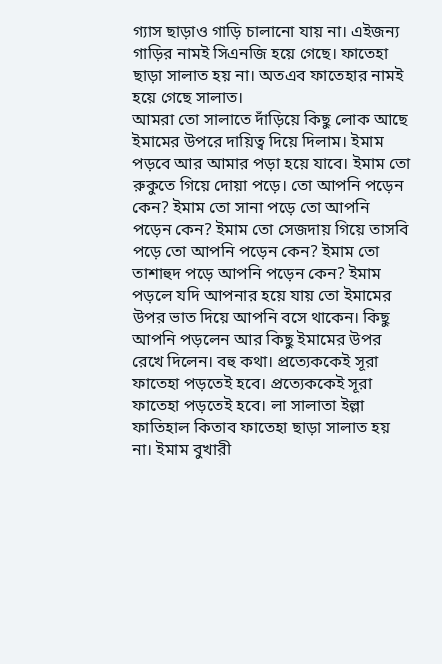গ্যাস ছাড়াও গাড়ি চালানো যায় না। এইজন্য গাড়ির নামই সিএনজি হয়ে গেছে। ফাতেহা ছাড়া সালাত হয় না। অতএব ফাতেহার নামই হয়ে গেছে সালাত।
আমরা তো সালাতে দাঁড়িয়ে কিছু লোক আছে ইমামের উপরে দায়িত্ব দিয়ে দিলাম। ইমাম পড়বে আর আমার পড়া হয়ে যাবে। ইমাম তো রুকুতে গিয়ে দোয়া পড়ে। তো আপনি পড়েন কেন? ইমাম তো সানা পড়ে তো আপনি পড়েন কেন? ইমাম তো সেজদায় গিয়ে তাসবি পড়ে তো আপনি পড়েন কেন? ইমাম তো তাশাহুদ পড়ে আপনি পড়েন কেন? ইমাম পড়লে যদি আপনার হয়ে যায় তো ইমামের উপর ভাত দিয়ে আপনি বসে থাকেন। কিছু আপনি পড়লেন আর কিছু ইমামের উপর রেখে দিলেন। বহু কথা। প্রত্যেককেই সূরা ফাতেহা পড়তেই হবে। প্রত্যেককেই সূরা ফাতেহা পড়তেই হবে। লা সালাতা ইল্লা ফাতিহাল কিতাব ফাতেহা ছাড়া সালাত হয় না। ইমাম বুখারী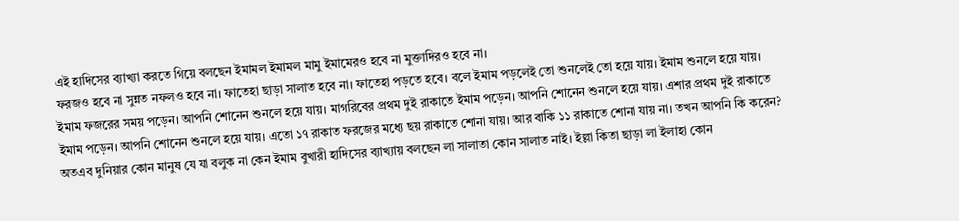এই হাদিসের ব্যাখ্যা করতে গিয়ে বলছেন ইমামল ইমামল মামু ইমামেরও হবে না মুক্তাদিরও হবে না।
ফরজও হবে না সুন্নত নফলও হবে না। ফাতেহা ছাড়া সালাত হবে না। ফাতেহা পড়তে হবে। বলে ইমাম পড়লেই তো শুনলেই তো হয়ে যায়। ইমাম শুনলে হয়ে যায়। ইমাম ফজরের সময় পড়েন। আপনি শোনেন শুনলে হয়ে যায়। মাগরিবের প্রথম দুই রাকাতে ইমাম পড়েন। আপনি শোনেন শুনলে হয়ে যায়। এশার প্রথম দুই রাকাতে ইমাম পড়েন। আপনি শোনেন শুনলে হয়ে যায়। এতো ১৭ রাকাত ফরজের মধ্যে ছয় রাকাতে শোনা যায়। আর বাকি ১১ রাকাতে শোনা যায় না। তখন আপনি কি করেন? অতএব দুনিয়ার কোন মানুষ যে যা বলুক না কেন ইমাম বুখারী হাদিসের ব্যাখ্যায় বলছেন লা সালাতা কোন সালাত নাই। ইল্লা কিতা ছাড়া লা ইলাহা কোন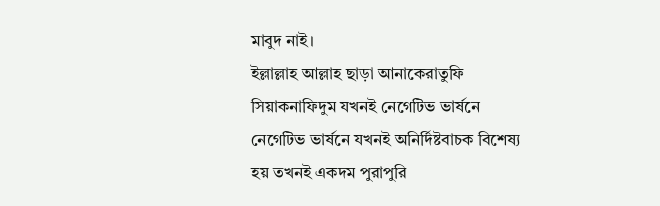মাবুদ নাই।
ইল্লাল্লাহ আল্লাহ ছাড়া আনাকেরাতুফি সিয়াকনাফিদুম যখনই নেগেটিভ ভার্ষনে নেগেটিভ ভার্ষনে যখনই অনির্দিষ্টবাচক বিশেষ্য হয় তখনই একদম পুরাপুরি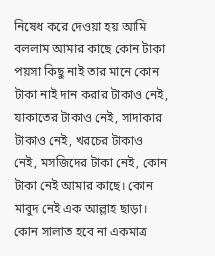নিষেধ করে দেওয়া হয় আমি বললাম আমার কাছে কোন টাকা পয়সা কিছু নাই তার মানে কোন টাকা নাই দান করার টাকাও নেই, যাকাতের টাকাও নেই, সাদাকার টাকাও নেই, খরচের টাকাও নেই, মসজিদের টাকা নেই, কোন টাকা নেই আমার কাছে। কোন মাবুদ নেই এক আল্লাহ ছাড়া। কোন সালাত হবে না একমাত্র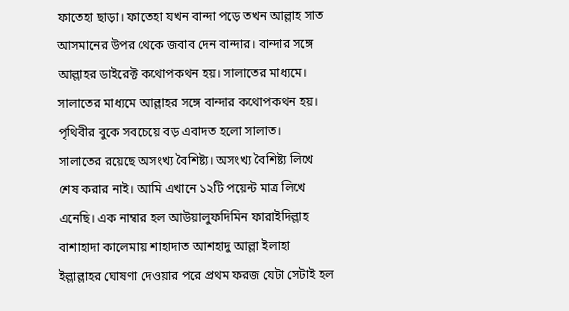ফাতেহা ছাড়া। ফাতেহা যখন বান্দা পড়ে তখন আল্লাহ সাত আসমানের উপর থেকে জবাব দেন বান্দার। বান্দার সঙ্গে আল্লাহর ডাইরেক্ট কথোপকথন হয়। সালাতের মাধ্যমে। সালাতের মাধ্যমে আল্লাহর সঙ্গে বান্দার কথোপকথন হয়। পৃথিবীর বুকে সবচেয়ে বড় এবাদত হলো সালাত।
সালাতের রয়েছে অসংখ্য বৈশিষ্ট্য। অসংখ্য বৈশিষ্ট্য লিখে শেষ করার নাই। আমি এখানে ১২টি পয়েন্ট মাত্র লিখে এনেছি। এক নাম্বার হল আউয়ালুফদিমিন ফারাইদিল্লাহ বাশাহাদা কালেমায় শাহাদাত আশহাদু আল্লা ইলাহা ইল্লাল্লাহর ঘোষণা দেওয়ার পরে প্রথম ফরজ যেটা সেটাই হল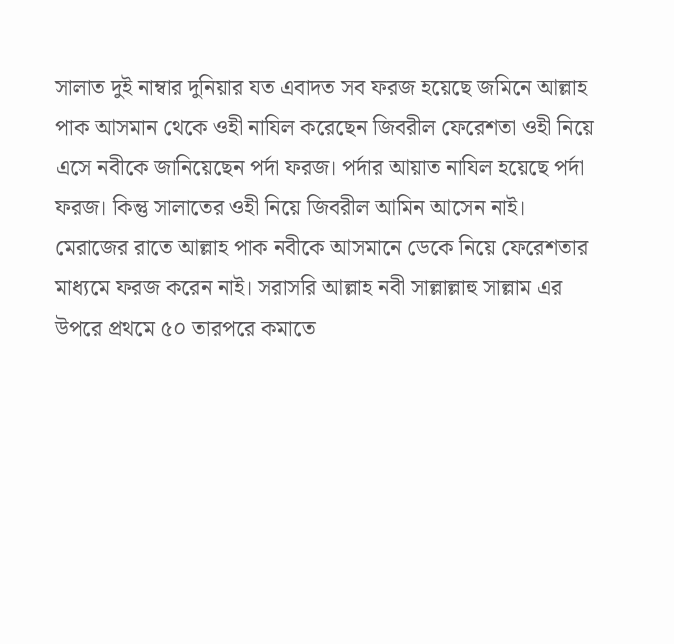সালাত দুই নাম্বার দুনিয়ার যত এবাদত সব ফরজ হয়েছে জমিনে আল্লাহ পাক আসমান থেকে ওহী নাযিল করেছেন জিবরীল ফেরেশতা ওহী নিয়ে এসে নবীকে জানিয়েছেন পর্দা ফরজ। পর্দার আয়াত নাযিল হয়েছে পর্দা ফরজ। কিন্তু সালাতের ওহী নিয়ে জিবরীল আমিন আসেন নাই। মেরাজের রাতে আল্লাহ পাক নবীকে আসমানে ডেকে নিয়ে ফেরেশতার মাধ্যমে ফরজ করেন নাই। সরাসরি আল্লাহ নবী সাল্লাল্লাহু সাল্লাম এর উপরে প্রথমে ৫০ তারপরে কমাতে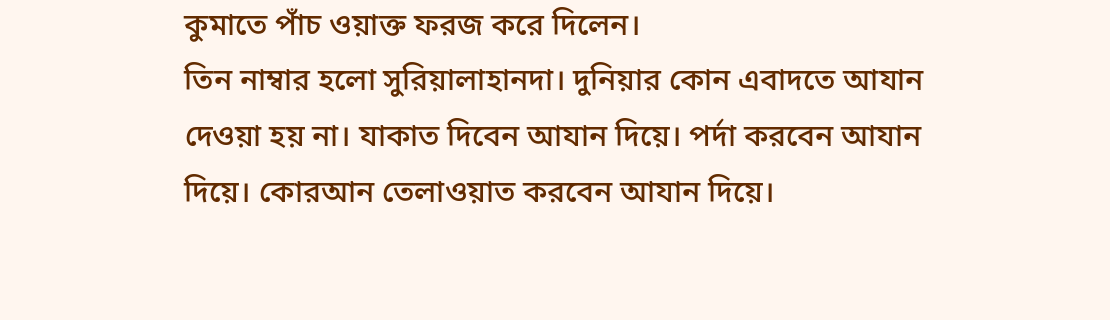কুমাতে পাঁচ ওয়াক্ত ফরজ করে দিলেন।
তিন নাম্বার হলো সুরিয়ালাহানদা। দুনিয়ার কোন এবাদতে আযান দেওয়া হয় না। যাকাত দিবেন আযান দিয়ে। পর্দা করবেন আযান দিয়ে। কোরআন তেলাওয়াত করবেন আযান দিয়ে।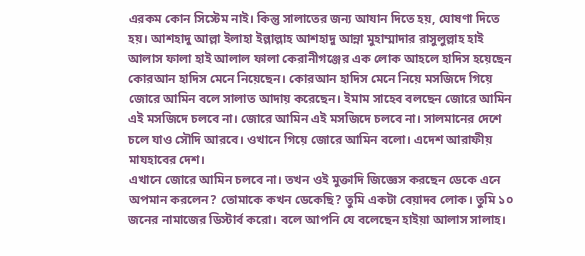এরকম কোন সিস্টেম নাই। কিন্তু সালাতের জন্য আযান দিতে হয়, ঘোষণা দিতে হয়। আশহাদু আল্লা ইলাহা ইল্লাল্লাহ আশহাদু আন্না মুহাম্মাদার রাসুলুল্লাহ হাই আলাস ফালা হাই আলাল ফালা কেরানীগঞ্জের এক লোক আহলে হাদিস হয়েছেন কোরআন হাদিস মেনে নিয়েছেন। কোরআন হাদিস মেনে নিয়ে মসজিদে গিয়ে জোরে আমিন বলে সালাত আদায় করেছেন। ইমাম সাহেব বলছেন জোরে আমিন এই মসজিদে চলবে না। জোরে আমিন এই মসজিদে চলবে না। সালমানের দেশে চলে যাও সৌদি আরবে। ওখানে গিয়ে জোরে আমিন বলো। এদেশ আরাফীয় মাযহাবের দেশ।
এখানে জোরে আমিন চলবে না। তখন ওই মুক্তাদি জিজ্ঞেস করছেন ডেকে এনে অপমান করলেন? তোমাকে কখন ডেকেছি? তুমি একটা বেয়াদব লোক। তুমি ১০ জনের নামাজের ডিস্টার্ব করো। বলে আপনি যে বলেছেন হাইয়া আলাস সালাহ।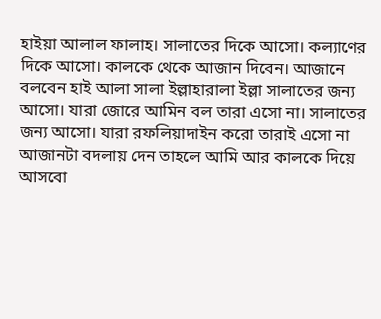হাইয়া আলাল ফালাহ। সালাতের দিকে আসো। কল্যাণের দিকে আসো। কালকে থেকে আজান দিবেন। আজানে বলবেন হাই আলা সালা ইল্লাহারালা ইল্লা সালাতের জন্য আসো। যারা জোরে আমিন বল তারা এসো না। সালাতের জন্য আসো। যারা রফলিয়াদাইন করো তারাই এসো না আজানটা বদলায় দেন তাহলে আমি আর কালকে দিয়ে আসবো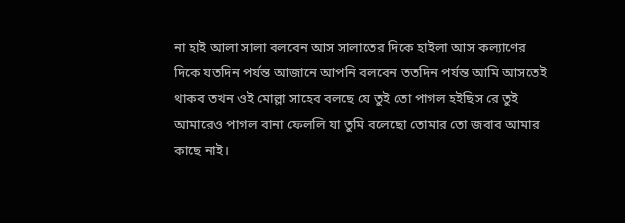না হাই আলা সালা বলবেন আস সালাতের দিকে হাইলা আস কল্যাণের দিকে যতদিন পর্যন্ত আজানে আপনি বলবেন ততদিন পর্যন্ত আমি আসতেই থাকব তখন ওই মোল্লা সাহেব বলছে যে তুই তো পাগল হইছিস রে তুই আমারেও পাগল বানা ফেললি যা তুমি বলেছো তোমার তো জবাব আমার কাছে নাই।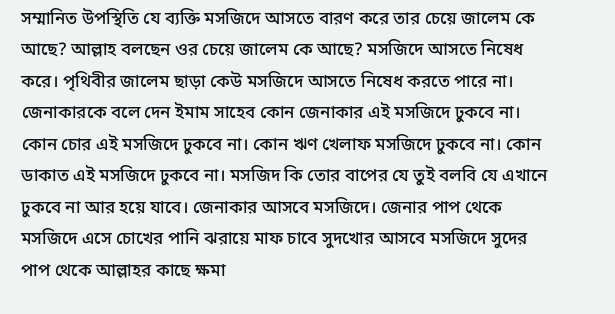সম্মানিত উপস্থিতি যে ব্যক্তি মসজিদে আসতে বারণ করে তার চেয়ে জালেম কে আছে? আল্লাহ বলছেন ওর চেয়ে জালেম কে আছে? মসজিদে আসতে নিষেধ করে। পৃথিবীর জালেম ছাড়া কেউ মসজিদে আসতে নিষেধ করতে পারে না। জেনাকারকে বলে দেন ইমাম সাহেব কোন জেনাকার এই মসজিদে ঢুকবে না। কোন চোর এই মসজিদে ঢুকবে না। কোন ঋণ খেলাফ মসজিদে ঢুকবে না। কোন ডাকাত এই মসজিদে ঢুকবে না। মসজিদ কি তোর বাপের যে তুই বলবি যে এখানে ঢুকবে না আর হয়ে যাবে। জেনাকার আসবে মসজিদে। জেনার পাপ থেকে মসজিদে এসে চোখের পানি ঝরায়ে মাফ চাবে সুদখোর আসবে মসজিদে সুদের পাপ থেকে আল্লাহর কাছে ক্ষমা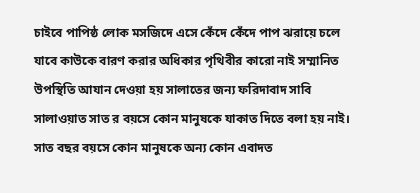চাইবে পাপিষ্ঠ লোক মসজিদে এসে কেঁদে কেঁদে পাপ ঝরায়ে চলে যাবে কাউকে বারণ করার অধিকার পৃথিবীর কারো নাই সম্মানিত উপস্থিতি আযান দেওয়া হয় সালাতের জন্য ফরিদাবাদ সাবি সালাওয়াত সাত র বয়সে কোন মানুষকে যাকাত দিতে বলা হয় নাই।
সাত বছর বয়সে কোন মানুষকে অন্য কোন এবাদত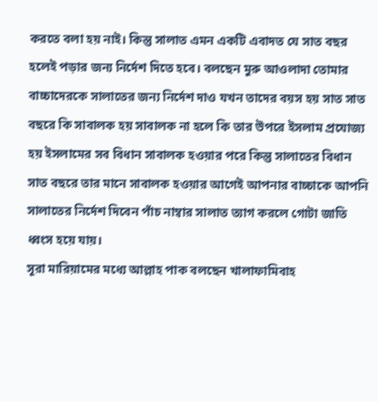করতে বলা হয় নাই। কিন্তু সালাত এমন একটি এবাদত যে সাত বছর হলেই পড়ার জন্য নির্দেশ দিতে হবে। বলছেন মুরু আওলাদা তোমার বাচ্চাদেরকে সালাতের জন্য নির্দেশ দাও যখন তাদের বয়স হয় সাত সাত বছরে কি সাবালক হয় সাবালক না হলে কি তার উপরে ইসলাম প্রযোজ্য হয় ইসলামের সব বিধান সাবালক হওয়ার পরে কিন্তু সালাতের বিধান সাত বছরে তার মানে সাবালক হওয়ার আগেই আপনার বাচ্চাকে আপনি সালাতের নির্দেশ দিবেন পাঁচ নাম্বার সালাত ত্যাগ করলে গোটা জাতি ধ্বংস হয়ে যায়।
সূরা মারিয়ামের মধ্যে আল্লাহ পাক বলছেন খালাফামিবাহ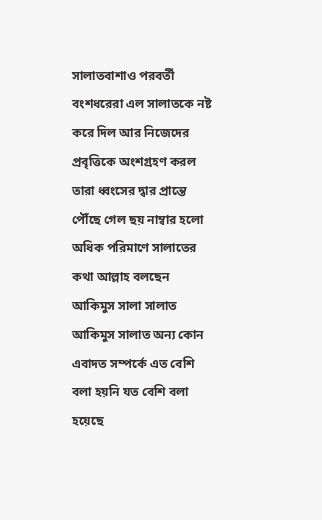সালাতবাশাও পরবর্তী বংশধরেরা এল সালাতকে নষ্ট করে দিল আর নিজেদের প্রবৃত্তিকে অংশগ্রহণ করল তারা ধ্বংসের দ্বার প্রান্তে পৌঁছে গেল ছয় নাম্বার হলো অধিক পরিমাণে সালাতের কথা আল্লাহ বলছেন আকিমুস সালা সালাত আকিমুস সালাত অন্য কোন এবাদত সম্পর্কে এত বেশি বলা হয়নি যত বেশি বলা হয়েছে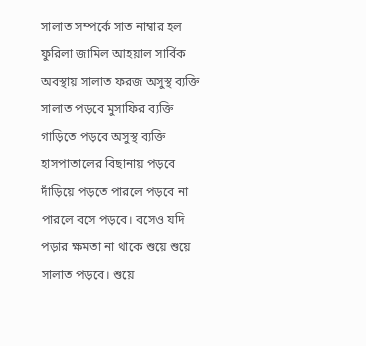সালাত সম্পর্কে সাত নাম্বার হল ফুরিলা জামিল আহয়াল সার্বিক অবস্থায় সালাত ফরজ অসুস্থ ব্যক্তি সালাত পড়বে মুসাফির ব্যক্তি গাড়িতে পড়বে অসুস্থ ব্যক্তি হাসপাতালের বিছানায় পড়বে দাঁড়িয়ে পড়তে পারলে পড়বে না পারলে বসে পড়বে। বসেও যদি পড়ার ক্ষমতা না থাকে শুয়ে শুয়ে সালাত পড়বে। শুয়ে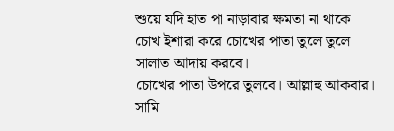শুয়ে যদি হাত পা নাড়াবার ক্ষমতা না থাকে চোখ ইশারা করে চোখের পাতা তুলে তুলে সালাত আদায় করবে।
চোখের পাতা উপরে তুলবে। আল্লাহু আকবার। সামি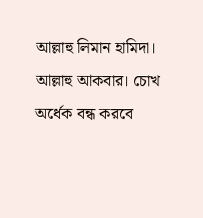আল্লাহু লিমান হামিদা। আল্লাহু আকবার। চোখ অর্ধেক বন্ধ করবে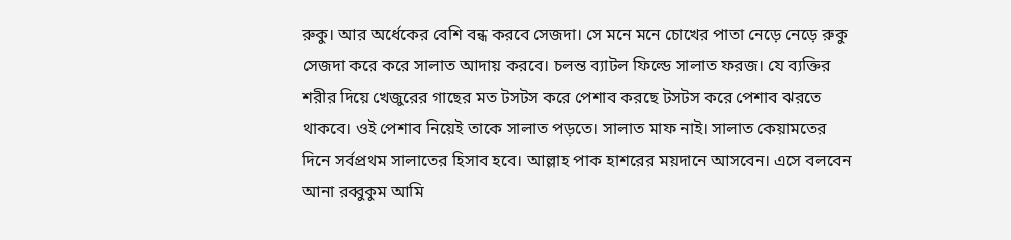রুকু। আর অর্ধেকের বেশি বন্ধ করবে সেজদা। সে মনে মনে চোখের পাতা নেড়ে নেড়ে রুকু সেজদা করে করে সালাত আদায় করবে। চলন্ত ব্যাটল ফিল্ডে সালাত ফরজ। যে ব্যক্তির শরীর দিয়ে খেজুরের গাছের মত টসটস করে পেশাব করছে টসটস করে পেশাব ঝরতে থাকবে। ওই পেশাব নিয়েই তাকে সালাত পড়তে। সালাত মাফ নাই। সালাত কেয়ামতের দিনে সর্বপ্রথম সালাতের হিসাব হবে। আল্লাহ পাক হাশরের ময়দানে আসবেন। এসে বলবেন আনা রব্বুকুম আমি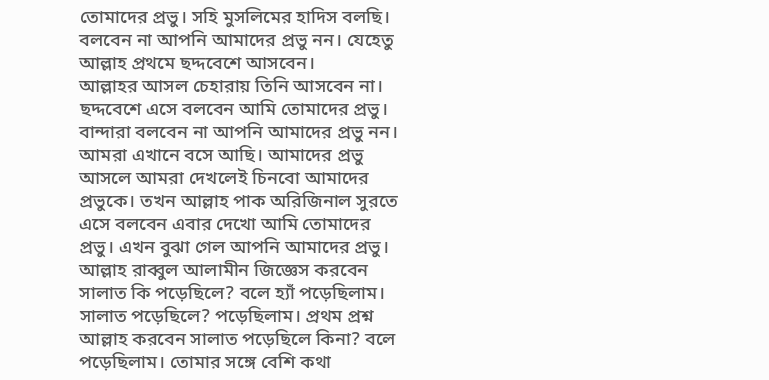তোমাদের প্রভু। সহি মুসলিমের হাদিস বলছি। বলবেন না আপনি আমাদের প্রভু নন। যেহেতু আল্লাহ প্রথমে ছদ্দবেশে আসবেন।
আল্লাহর আসল চেহারায় তিনি আসবেন না। ছদ্দবেশে এসে বলবেন আমি তোমাদের প্রভু। বান্দারা বলবেন না আপনি আমাদের প্রভু নন। আমরা এখানে বসে আছি। আমাদের প্রভু আসলে আমরা দেখলেই চিনবো আমাদের প্রভুকে। তখন আল্লাহ পাক অরিজিনাল সুরতে এসে বলবেন এবার দেখো আমি তোমাদের প্রভু। এখন বুঝা গেল আপনি আমাদের প্রভু। আল্লাহ রাব্বুল আলামীন জিজ্ঞেস করবেন সালাত কি পড়েছিলে? বলে হ্যাঁ পড়েছিলাম। সালাত পড়েছিলে? পড়েছিলাম। প্রথম প্রশ্ন আল্লাহ করবেন সালাত পড়েছিলে কিনা? বলে পড়েছিলাম। তোমার সঙ্গে বেশি কথা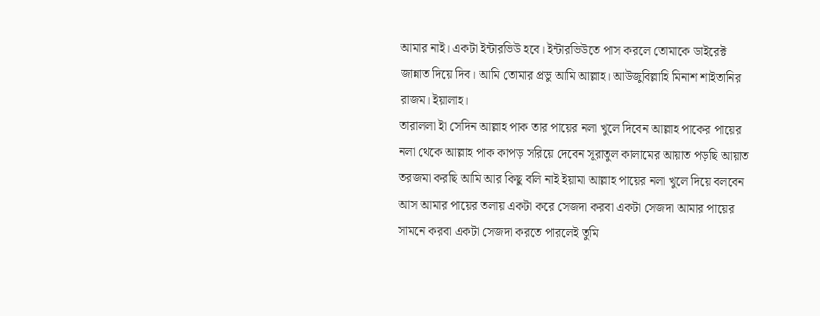আমার নাই। একটা ইন্টারভিউ হবে। ইন্টারভিউতে পাস করলে তোমাকে ডাইরেক্ট জান্নাত দিয়ে দিব। আমি তোমার প্রভু আমি আল্লাহ। আউজুবিল্লাহি মিনাশ শাইতানির রাজম। ইয়ালাহ।
তারাললা ইা সেদিন আল্লাহ পাক তার পায়ের নলা খুলে দিবেন আল্লাহ পাকের পায়ের নলা থেকে আল্লাহ পাক কাপড় সরিয়ে দেবেন সূরাতুল কালামের আয়াত পড়ছি আয়াত তরজমা করছি আমি আর কিছু বলি নাই ইয়ামা আল্লাহ পায়ের নলা খুলে দিয়ে বলবেন আস আমার পায়ের তলায় একটা করে সেজদা করবা একটা সেজদা আমার পায়ের সামনে করবা একটা সেজদা করতে পারলেই তুমি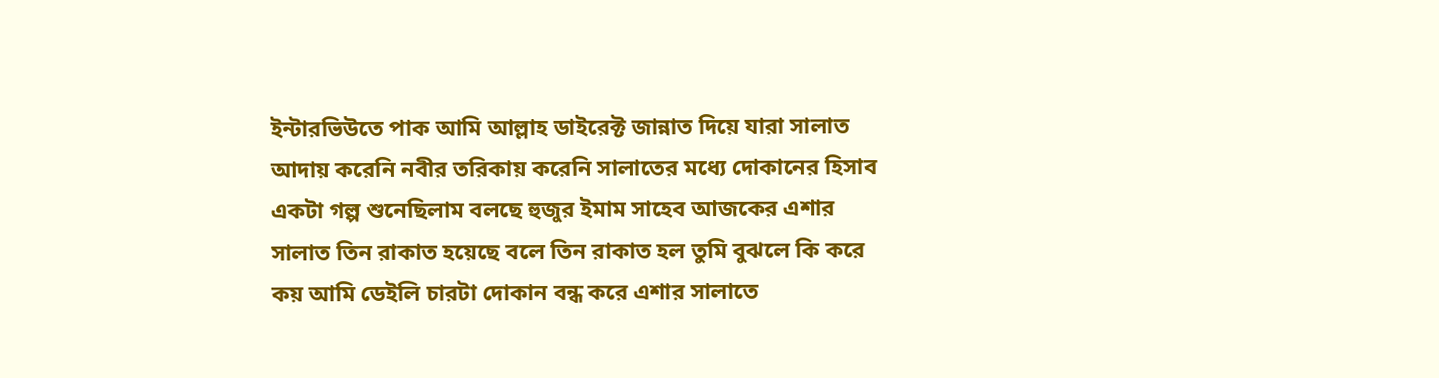ইন্টারভিউতে পাক আমি আল্লাহ ডাইরেক্ট জান্নাত দিয়ে যারা সালাত আদায় করেনি নবীর তরিকায় করেনি সালাতের মধ্যে দোকানের হিসাব একটা গল্প শুনেছিলাম বলছে হুজুর ইমাম সাহেব আজকের এশার সালাত তিন রাকাত হয়েছে বলে তিন রাকাত হল তুমি বুঝলে কি করে কয় আমি ডেইলি চারটা দোকান বন্ধ করে এশার সালাতে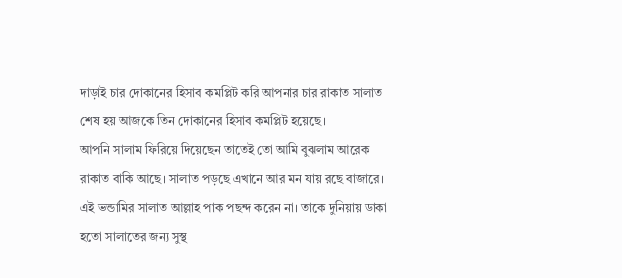দাড়াই চার দোকানের হিসাব কমপ্লিট করি আপনার চার রাকাত সালাত শেষ হয় আজকে তিন দোকানের হিসাব কমপ্লিট হয়েছে।
আপনি সালাম ফিরিয়ে দিয়েছেন তাতেই তো আমি বুঝলাম আরেক রাকাত বাকি আছে। সালাত পড়ছে এখানে আর মন যায় রছে বাজারে। এই ভন্ডামির সালাত আল্লাহ পাক পছন্দ করেন না। তাকে দুনিয়ায় ডাকা হতো সালাতের জন্য সুস্থ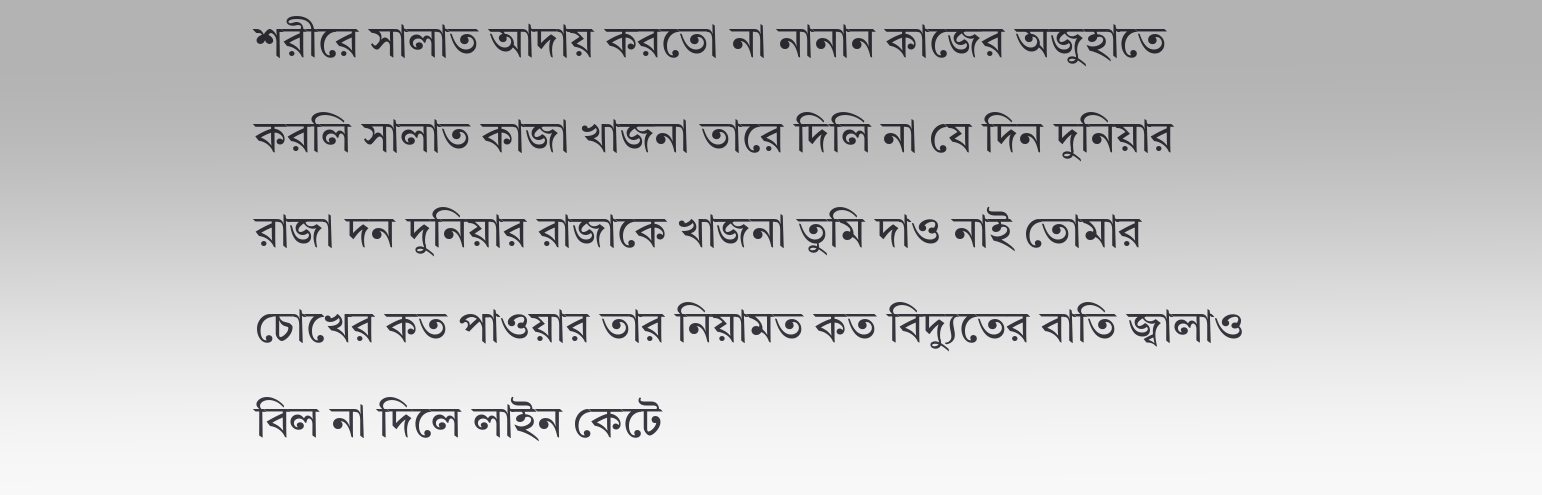শরীরে সালাত আদায় করতো না নানান কাজের অজুহাতে করলি সালাত কাজা খাজনা তারে দিলি না যে দিন দুনিয়ার রাজা দন দুনিয়ার রাজাকে খাজনা তুমি দাও নাই তোমার চোখের কত পাওয়ার তার নিয়ামত কত বিদ্যুতের বাতি জ্বালাও বিল না দিলে লাইন কেটে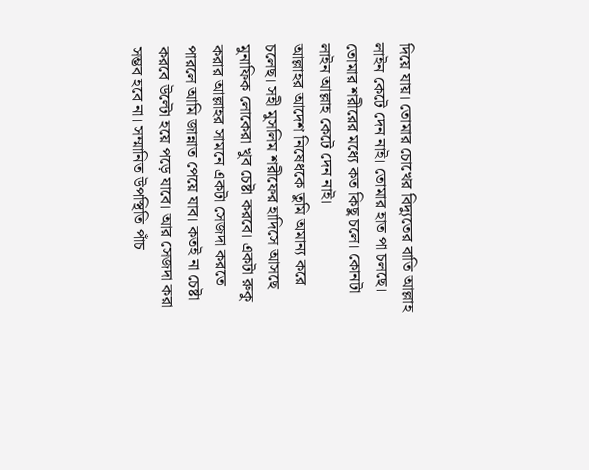দিয়ে যায়। তোমার চোখের বিদ্যুতের বাতি আল্লাহ লাইন কেটে দেন নাই। তোমার হাত পা চলছে। তোমার শরীরের মধ্যে কত কিছু চলে। কোনটা লাইন আল্লাহ কেটে দেন নাই।
আল্লাহর আদেশ নিষেধকে তুমি অমান্য করে চলেছ। সহী মুসলিম শরীফের হাদিসে আসছে মুনাফিক লোকেরা খুব চেষ্টা করবে। একটা রুকু করার আল্লাহর সামনে একটা সেজদা করতে পারলে আমি জান্নাত পেয়ে যাব। কতই না চেষ্টা করবে উল্টো হয়ে পড়ে যাবে। আর সেজদা করা সম্ভব হবে না। সম্মানিত উপস্থিতি পাঁচ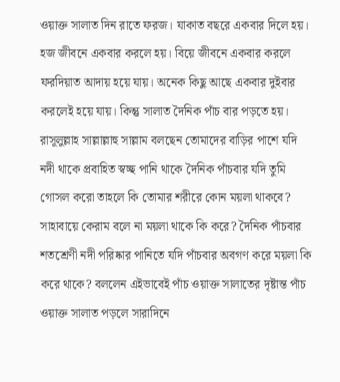ওয়াক্ত সালাত দিন রাতে ফরজ। যাকাত বছরে একবার দিলে হয়। হজ জীবনে একবার করলে হয়। বিয়ে জীবনে একবার করলে ফরদিয়াত আদায় হয়ে যায়। অনেক কিছু আছে একবার দুইবার করলেই হয়ে যায়। কিন্তু সালাত দৈনিক পাঁচ বার পড়তে হয়।
রাসূলুল্লাহ সাল্লাল্লাহু সাল্লাম বলছেন তোমাদের বাড়ির পাশে যদি নদী থাকে প্রবাহিত স্বচ্ছ পানি থাকে দৈনিক পাঁচবার যদি তুমি গোসল করো তাহলে কি তোমার শরীরে কোন ময়লা থাকবে? সাহাবায়ে কেরাম বলে না ময়লা থাকে কি করে? দৈনিক পাঁচবার শতশ্রেণী নদী পরিষ্কার পানিতে যদি পাঁচবার অবগণ করে ময়লা কি করে থাকে? বললেন এইভাবেই পাঁচ ওয়াক্ত সালাতের দৃষ্টান্ত পাঁচ ওয়াক্ত সালাত পড়লে সারাদিনে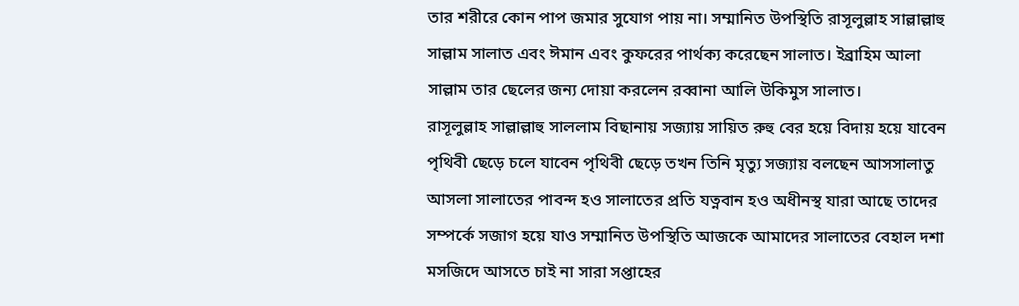তার শরীরে কোন পাপ জমার সুযোগ পায় না। সম্মানিত উপস্থিতি রাসূলুল্লাহ সাল্লাল্লাহু সাল্লাম সালাত এবং ঈমান এবং কুফরের পার্থক্য করেছেন সালাত। ইব্রাহিম আলা সাল্লাম তার ছেলের জন্য দোয়া করলেন রব্বানা আলি উকিমুস সালাত।
রাসূলুল্লাহ সাল্লাল্লাহু সাললাম বিছানায় সজ্যায় সায়িত রুহু বের হয়ে বিদায় হয়ে যাবেন পৃথিবী ছেড়ে চলে যাবেন পৃথিবী ছেড়ে তখন তিনি মৃত্যু সজ্যায় বলছেন আসসালাতু আসলা সালাতের পাবন্দ হও সালাতের প্রতি যত্নবান হও অধীনস্থ যারা আছে তাদের সম্পর্কে সজাগ হয়ে যাও সম্মানিত উপস্থিতি আজকে আমাদের সালাতের বেহাল দশা মসজিদে আসতে চাই না সারা সপ্তাহের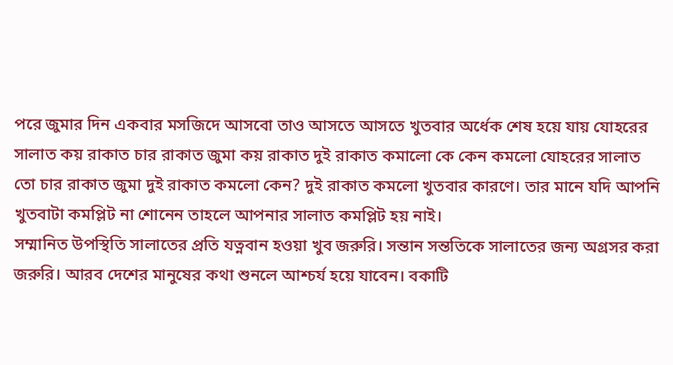পরে জুমার দিন একবার মসজিদে আসবো তাও আসতে আসতে খুতবার অর্ধেক শেষ হয়ে যায় যোহরের সালাত কয় রাকাত চার রাকাত জুমা কয় রাকাত দুই রাকাত কমালো কে কেন কমলো যোহরের সালাত তো চার রাকাত জুমা দুই রাকাত কমলো কেন? দুই রাকাত কমলো খুতবার কারণে। তার মানে যদি আপনি খুতবাটা কমপ্লিট না শোনেন তাহলে আপনার সালাত কমপ্লিট হয় নাই।
সম্মানিত উপস্থিতি সালাতের প্রতি যত্নবান হওয়া খুব জরুরি। সন্তান সন্ততিকে সালাতের জন্য অগ্রসর করা জরুরি। আরব দেশের মানুষের কথা শুনলে আশ্চর্য হয়ে যাবেন। বকাটি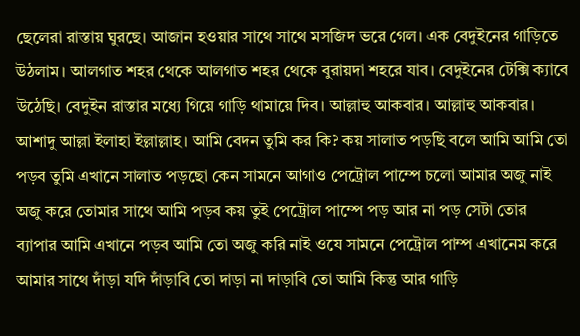ছেলেরা রাস্তায় ঘুরছে। আজান হওয়ার সাথে সাথে মসজিদ ভরে গেল। এক বেদুইনের গাড়িতে উঠলাম। আলগাত শহর থেকে আলগাত শহর থেকে বুরায়দা শহরে যাব। বেদুইনের টেক্সি ক্যাবে উঠেছি। বেদুইন রাস্তার মধ্যে গিয়ে গাড়ি থামায়ে দিব। আল্লাহু আকবার। আল্লাহু আকবার। আশাদু আল্লা ইলাহা ইল্লাল্লাহ। আমি বেদন তুমি কর কি? কয় সালাত পড়ছি বলে আমি আমি তো পড়ব তুমি এখানে সালাত পড়ছো কেন সামনে আগাও পেট্রোল পাম্পে চলো আমার অজু নাই অজু করে তোমার সাথে আমি পড়ব কয় তুই পেট্রোল পাম্পে পড় আর না পড় সেটা তোর ব্যাপার আমি এখানে পড়ব আমি তো অজু করি নাই ওযে সামনে পেট্রোল পাম্প এখানেম করে আমার সাথে দাঁড়া যদি দাঁড়াবি তো দাড়া না দাড়াবি তো আমি কিন্তু আর গাড়ি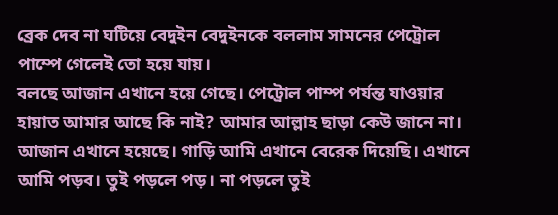ব্রেক দেব না ঘটিয়ে বেদুইন বেদুইনকে বললাম সামনের পেট্রোল পাম্পে গেলেই তো হয়ে যায়।
বলছে আজান এখানে হয়ে গেছে। পেট্রোল পাম্প পর্যন্ত যাওয়ার হায়াত আমার আছে কি নাই? আমার আল্লাহ ছাড়া কেউ জানে না। আজান এখানে হয়েছে। গাড়ি আমি এখানে বেরেক দিয়েছি। এখানে আমি পড়ব। তুই পড়লে পড়। না পড়লে তুই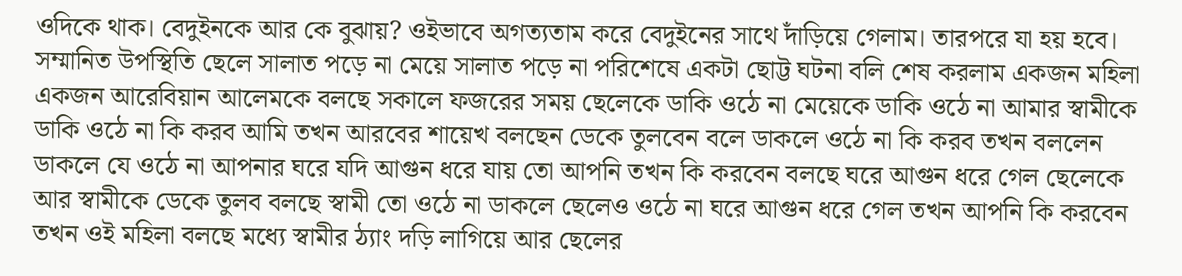ওদিকে থাক। বেদুইনকে আর কে বুঝায়? ওইভাবে অগত্যতাম করে বেদুইনের সাথে দাঁড়িয়ে গেলাম। তারপরে যা হয় হবে। সম্মানিত উপস্থিতি ছেলে সালাত পড়ে না মেয়ে সালাত পড়ে না পরিশেষে একটা ছোট্ট ঘটনা বলি শেষ করলাম একজন মহিলা একজন আরেবিয়ান আলেমকে বলছে সকালে ফজরের সময় ছেলেকে ডাকি ওঠে না মেয়েকে ডাকি ওঠে না আমার স্বামীকে ডাকি ওঠে না কি করব আমি তখন আরবের শায়েখ বলছেন ডেকে তুলবেন বলে ডাকলে ওঠে না কি করব তখন বললেন ডাকলে যে ওঠে না আপনার ঘরে যদি আগুন ধরে যায় তো আপনি তখন কি করবেন বলছে ঘরে আগুন ধরে গেল ছেলেকে আর স্বামীকে ডেকে তুলব বলছে স্বামী তো ওঠে না ডাকলে ছেলেও ওঠে না ঘরে আগুন ধরে গেল তখন আপনি কি করবেন তখন ওই মহিলা বলছে মধ্যে স্বামীর ঠ্যাং দড়ি লাগিয়ে আর ছেলের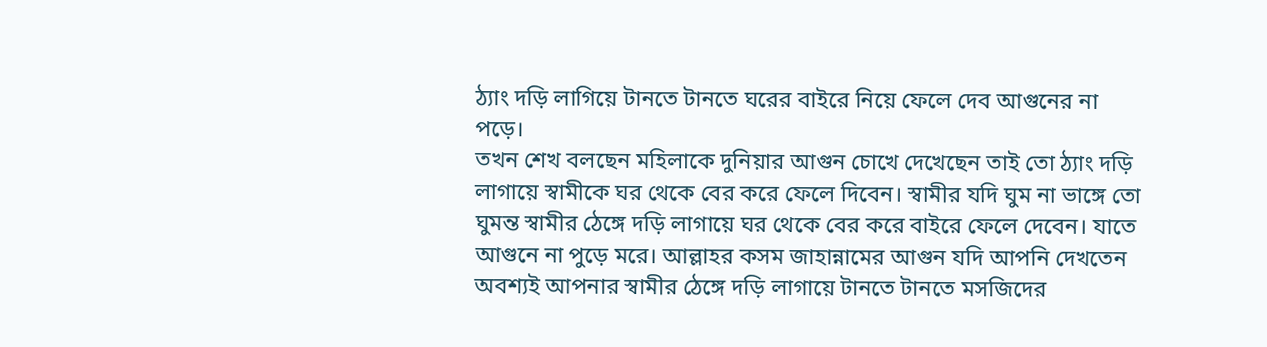ঠ্যাং দড়ি লাগিয়ে টানতে টানতে ঘরের বাইরে নিয়ে ফেলে দেব আগুনের না পড়ে।
তখন শেখ বলছেন মহিলাকে দুনিয়ার আগুন চোখে দেখেছেন তাই তো ঠ্যাং দড়ি লাগায়ে স্বামীকে ঘর থেকে বের করে ফেলে দিবেন। স্বামীর যদি ঘুম না ভাঙ্গে তো ঘুমন্ত স্বামীর ঠেঙ্গে দড়ি লাগায়ে ঘর থেকে বের করে বাইরে ফেলে দেবেন। যাতে আগুনে না পুড়ে মরে। আল্লাহর কসম জাহান্নামের আগুন যদি আপনি দেখতেন অবশ্যই আপনার স্বামীর ঠেঙ্গে দড়ি লাগায়ে টানতে টানতে মসজিদের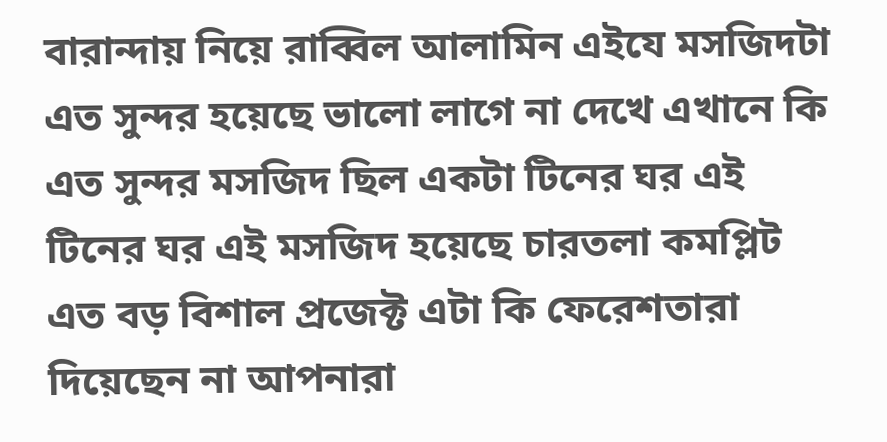বারান্দায় নিয়ে রাব্বিল আলামিন এইযে মসজিদটা এত সুন্দর হয়েছে ভালো লাগে না দেখে এখানে কি এত সুন্দর মসজিদ ছিল একটা টিনের ঘর এই টিনের ঘর এই মসজিদ হয়েছে চারতলা কমপ্লিট এত বড় বিশাল প্রজেক্ট এটা কি ফেরেশতারা দিয়েছেন না আপনারা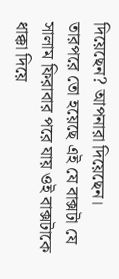দিয়েছেন? আপনারা দিয়েছেন।
তারপরে তো হয়েছে এই যে বাক্সটা যে সালাম ফিরাবার পরে যায় ওই বাক্সটাকে ধাক্কা দিয়ে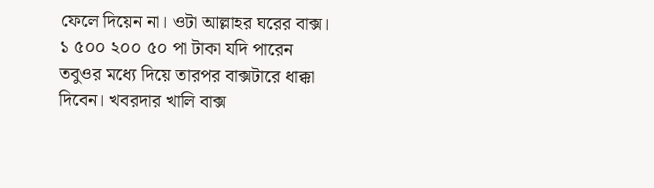ফেলে দিয়েন না। ওটা আল্লাহর ঘরের বাক্স। ১ ৫০০ ২০০ ৫০ পা টাকা যদি পারেন তবুওর মধ্যে দিয়ে তারপর বাক্সটারে ধাক্কা দিবেন। খবরদার খালি বাক্স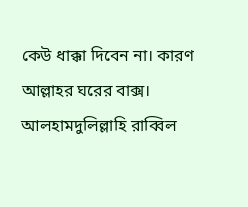কেউ ধাক্কা দিবেন না। কারণ আল্লাহর ঘরের বাক্স। আলহামদুলিল্লাহি রাব্বিল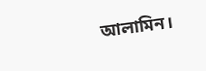আলামিন।